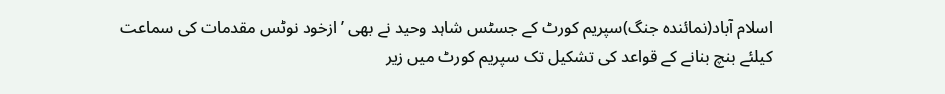اسلام آباد(نمائندہ جنگ)سپریم کورٹ کے جسٹس شاہد وحید نے بھی ’ازخود نوٹس مقدمات کی سماعت کیلئے بنچ بنانے کے قواعد کی تشکیل تک سپریم کورٹ میں زیر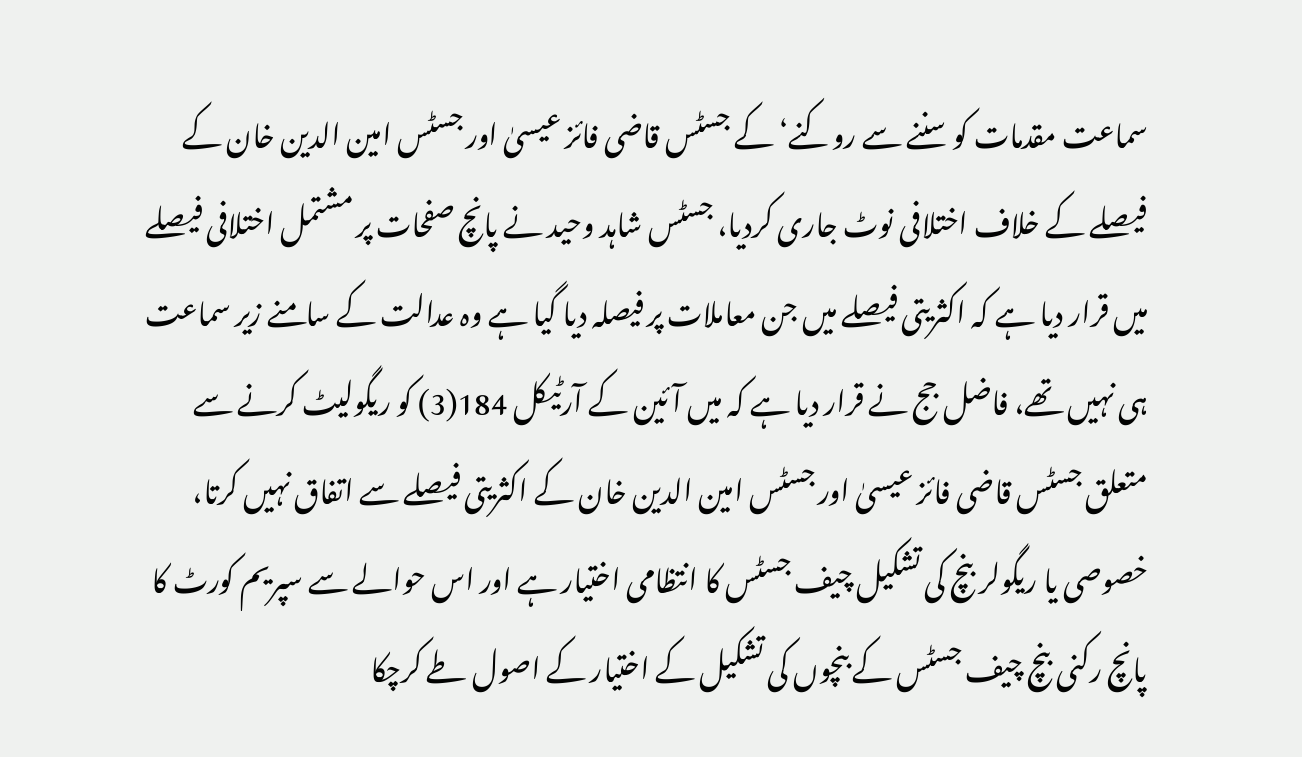سماعت مقدمات کو سننے سے روکنے‘ کے جسٹس قاضی فائز عیسیٰ اور جسٹس امین الدین خان کے فیصلے کے خلاف اختلافی نوٹ جاری کردیا، جسٹس شاہد وحید نے پانچ صفحات پر مشتمل اختلافی فیصلے میں قرار دیا ہے کہ اکثریتی فیصلے میں جن معاملات پر فیصلہ دیا گیا ہے وہ عدالت کے سامنے زیر سماعت ہی نہیں تھے، فاضل جج نے قرار دیا ہے کہ میں آئین کے آرٹیکل 184(3) کو ریگولیٹ کرنے سے متعلق جسٹس قاضی فائز عیسیٰ اور جسٹس امین الدین خان کے اکثریتی فیصلے سے اتفاق نہیں کرتا، خصوصی یا ریگولر بنچ کی تشکیل چیف جسٹس کا انتظامی اختیار ہے اور اس حوالے سے سپریم کورٹ کا پانچ رکنی بنچ چیف جسٹس کے بنچوں کی تشکیل کے اختیار کے اصول طے کرچکا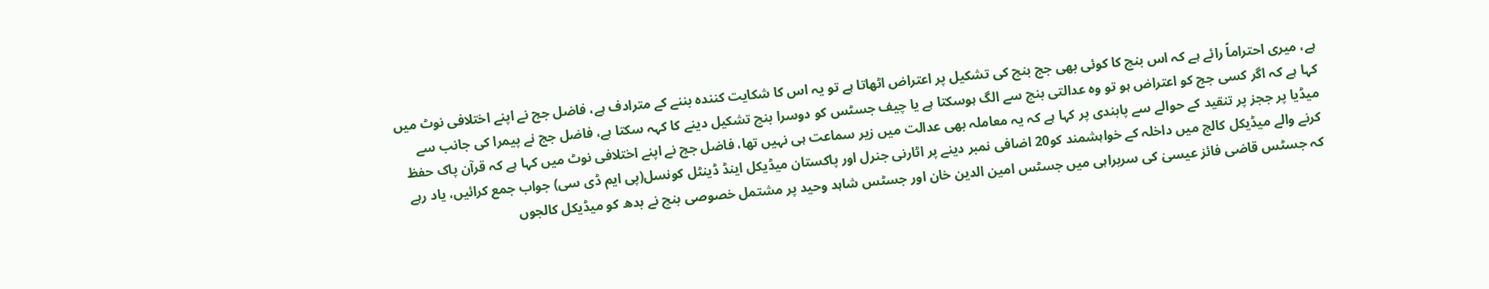ہے، میری احتراماً رائے ہے کہ اس بنچ کا کوئی بھی جج بنچ کی تشکیل پر اعتراض اٹھاتا ہے تو یہ اس کا شکایت کنندہ بننے کے مترادف ہے، فاضل جج نے اپنے اختلافی نوٹ میں کہا ہے کہ اگر کسی جج کو اعتراض ہو تو وہ عدالتی بنچ سے الگ ہوسکتا ہے یا چیف جسٹس کو دوسرا بنچ تشکیل دینے کا کہہ سکتا ہے، فاضل جج نے پیمرا کی جانب سے میڈیا پر ججز پر تنقید کے حوالے سے پابندی پر کہا ہے کہ یہ معاملہ بھی عدالت میں زیر سماعت ہی نہیں تھا، فاضل جج نے اپنے اختلافی نوٹ میں کہا ہے کہ قرآن پاک حفظ کرنے والے میڈیکل کالج میں داخلہ کے خواہشمند کو20 اضافی نمبر دینے پر اٹارنی جنرل اور پاکستان میڈیکل اینڈ ڈینٹل کونسل(پی ایم ڈی سی) جواب جمع کرائیں، یاد رہے کہ جسٹس قاضی فائز عیسیٰ کی سربراہی میں جسٹس امین الدین خان اور جسٹس شاہد وحید پر مشتمل خصوصی بنچ نے بدھ کو میڈیکل کالجوں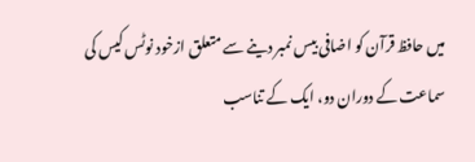میں حافظ قرآن کو اضافی بیس نمبر دینے سے متعلق ازخود نوٹس کیس کی سماعت کے دوران دو، ایک کے تناسب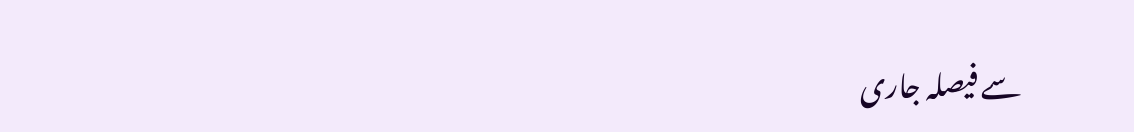سے فیصلہ جاری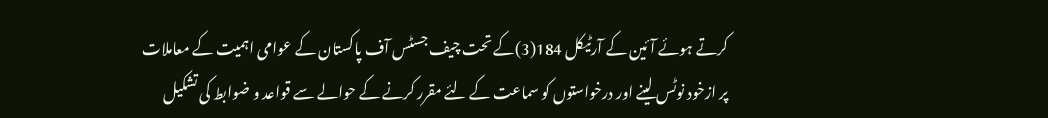کرتے ہوئے آئین کے آرٹیکل 184(3)کے تحت چیف جسٹس آف پاکستان کے عوامی اہمیت کے معاملات پر ازخود نوٹس لینے اور درخواستوں کو سماعت کے لئے مقرر کرنے کے حوالے سے قواعد و ضوابط کی تشکیل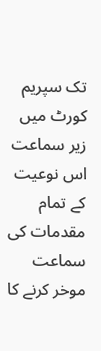تک سپریم کورٹ میں زیر سماعت اس نوعیت کے تمام مقدمات کی سماعت موخر کرنے کا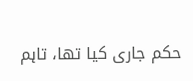حکم جاری کیا تھا، تاہم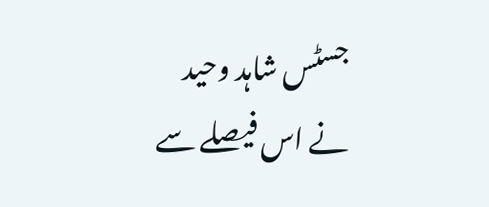جسٹس شاہد وحید نے اس فیصلے سے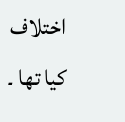اختلاف کیا تھا ۔